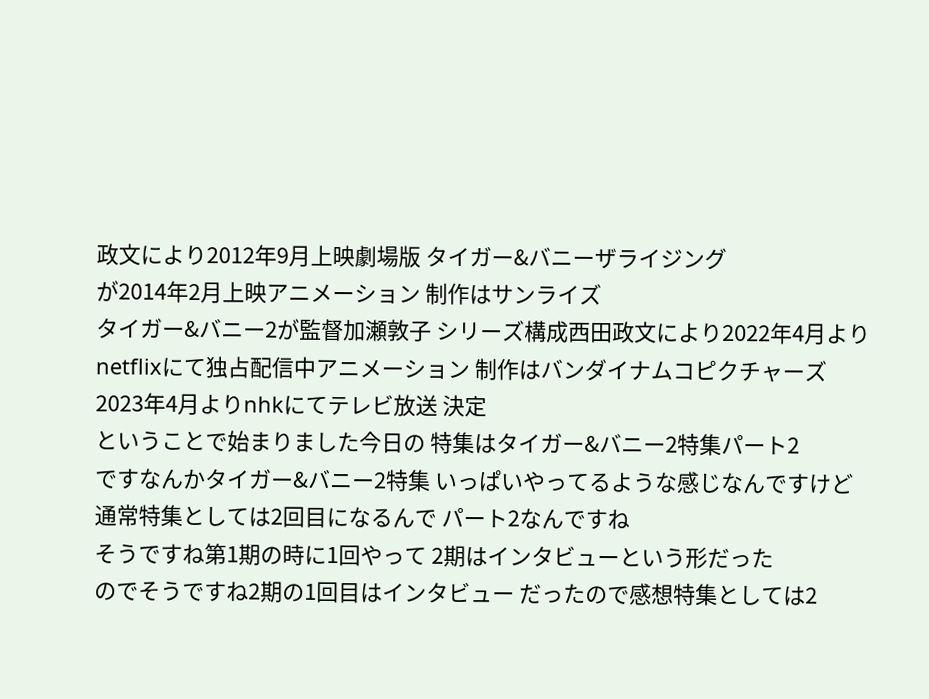政文により2012年9月上映劇場版 タイガー&バニーザライジング
が2014年2月上映アニメーション 制作はサンライズ
タイガー&バニー2が監督加瀬敦子 シリーズ構成西田政文により2022年4月より
netflixにて独占配信中アニメーション 制作はバンダイナムコピクチャーズ
2023年4月よりnhkにてテレビ放送 決定
ということで始まりました今日の 特集はタイガー&バニー2特集パート2
ですなんかタイガー&バニー2特集 いっぱいやってるような感じなんですけど
通常特集としては2回目になるんで パート2なんですね
そうですね第1期の時に1回やって 2期はインタビューという形だった
のでそうですね2期の1回目はインタビュー だったので感想特集としては2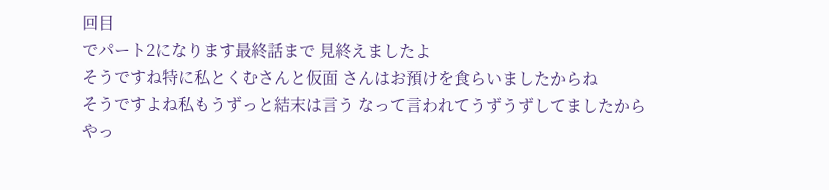回目
でパート2になります最終話まで 見終えましたよ
そうですね特に私とくむさんと仮面 さんはお預けを食らいましたからね
そうですよね私もうずっと結末は言う なって言われてうずうずしてましたから
やっ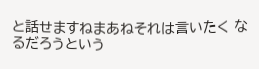と話せますねまあねそれは言いたく なるだろうという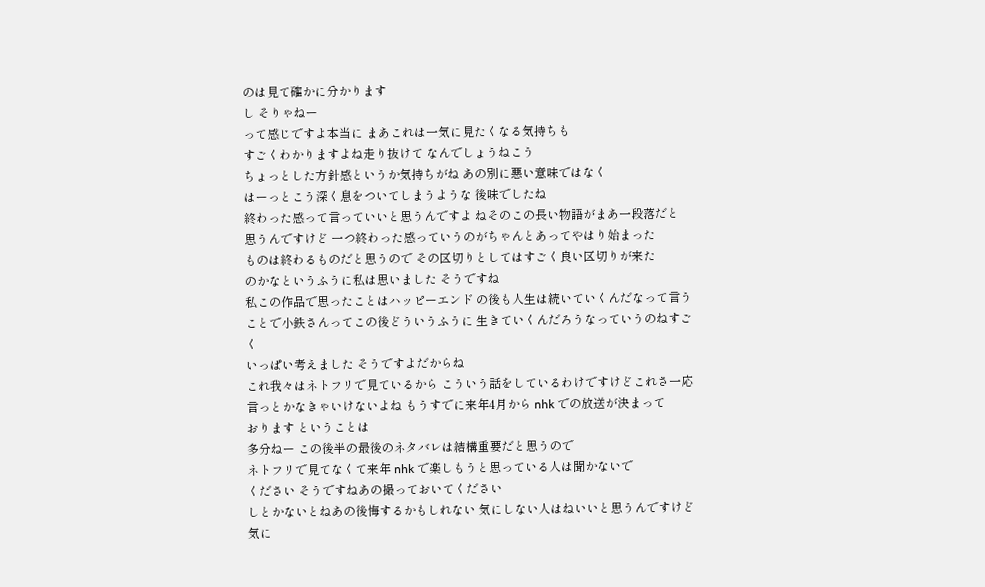のは見て確かに分かります
し そりゃねー
って感じですよ本当に まあこれは一気に見たくなる気持ちも
すごくわかりますよね走り抜けて なんでしょうねこう
ちょっとした方針感というか気持ちがね あの別に悪い意味ではなく
はーっとこう深く息をついてしまうような 後味でしたね
終わった感って言っていいと思うんですよ ねそのこの長い物語がまあ一段落だと
思うんですけど 一つ終わった感っていうのがちゃんとあってやはり始まった
ものは終わるものだと思うので その区切りとしてはすごく良い区切りが来た
のかなというふうに私は思いました そうですね
私この作品で思ったことはハッピーエンド の後も人生は続いていくんだなって言う
ことで小鉄さんってこの後どういうふうに 生きていくんだろうなっていうのねすごく
いっぱい考えました そうですよだからね
これ我々はネトフリで見ているから こういう話をしているわけですけどこれさ一応
言っとかなきゃいけないよね もうすでに来年4月から nhk での放送が決まって
おります ということは
多分ねー この後半の最後のネタバレは結構重要だと思うので
ネトフリで見てなくて来年 nhk で楽しもうと思っている人は聞かないで
ください そうですねあの撮っておいてください
しとかないとねあの後悔するかもしれない 気にしない人はねいいと思うんですけど気に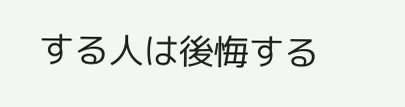する人は後悔する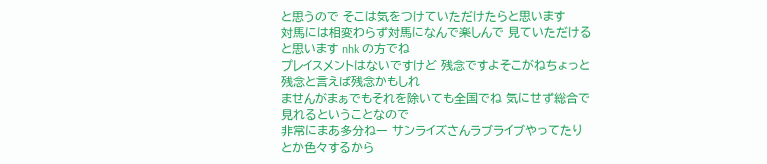と思うので そこは気をつけていただけたらと思います
対馬には相変わらず対馬になんで楽しんで 見ていただけると思います nhk の方でね
プレイスメントはないですけど 残念ですよそこがねちょっと残念と言えば残念かもしれ
ませんがまぁでもそれを除いても全国でね 気にせず総合で見れるということなので
非常にまあ多分ねー サンライズさんラブライブやってたりとか色々するから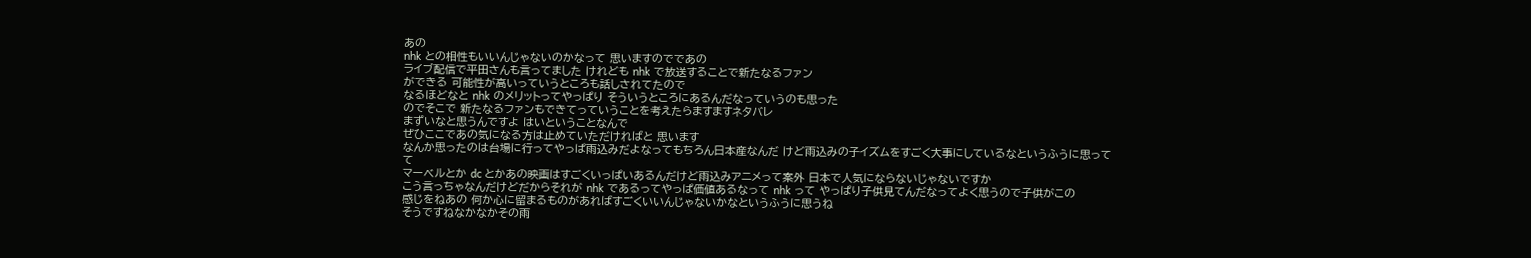あの
nhk との相性もいいんじゃないのかなって 思いますのでであの
ライブ配信で平田さんも言ってました けれども nhk で放送することで新たなるファン
ができる 可能性が高いっていうところも話しされてたので
なるほどなと nhk のメリットってやっぱり そういうところにあるんだなっていうのも思った
のでそこで 新たなるファンもできてっていうことを考えたらますますネタバレ
まずいなと思うんですよ はいということなんで
ぜひここであの気になる方は止めていただければと 思います
なんか思ったのは台場に行ってやっぱ雨込みだよなってもちろん日本産なんだ けど雨込みの子イズムをすごく大事にしているなというふうに思ってて
マーベルとか dc とかあの映画はすごくいっぱいあるんだけど雨込みアニメって案外 日本で人気にならないじゃないですか
こう言っちゃなんだけどだからそれが nhk であるってやっぱ価値あるなって nhk って やっぱり子供見てんだなってよく思うので子供がこの
感じをねあの 何か心に留まるものがあればすごくいいんじゃないかなというふうに思うね
そうですねなかなかその雨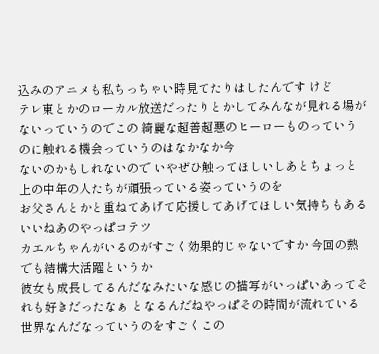込みのアニメも私ちっちゃい時見てたりはしたんです けど
テレ東とかのローカル放送だったりとかしてみんなが見れる場がないっていうのでこの 綺麗な超善超悪のヒーローものっていうのに触れる機会っていうのはなかなか今
ないのかもしれないので いやぜひ触ってほしいしあとちょっと上の中年の人たちが頑張っている姿っていうのを
お父さんとかと重ねてあげて応援してあげてほしい気持ちもある いいねあのやっぱコテツ
カエルちゃんがいるのがすごく効果的じゃないですか 今回の熱でも結構大活躍というか
彼女も成長してるんだなみたいな感じの描写がいっぱいあってそれも好きだったなぁ となるんだねやっぱその時間が流れている世界なんだなっていうのをすごくこの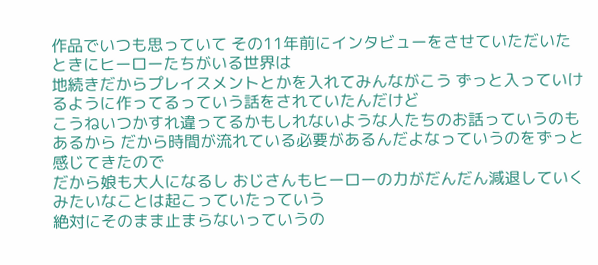作品でいつも思っていて その11年前にインタビューをさせていただいたときにヒーローたちがいる世界は
地続きだからプレイスメントとかを入れてみんながこう ずっと入っていけるように作ってるっていう話をされていたんだけど
こうねいつかすれ違ってるかもしれないような人たちのお話っていうのもあるから だから時間が流れている必要があるんだよなっていうのをずっと感じてきたので
だから娘も大人になるし おじさんもヒーローの力がだんだん減退していくみたいなことは起こっていたっていう
絶対にそのまま止まらないっていうの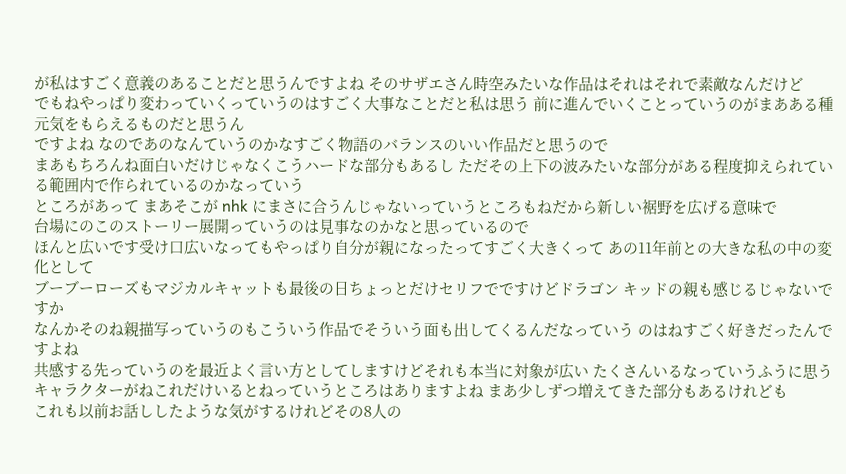が私はすごく意義のあることだと思うんですよね そのサザエさん時空みたいな作品はそれはそれで素敵なんだけど
でもねやっぱり変わっていくっていうのはすごく大事なことだと私は思う 前に進んでいくことっていうのがまあある種元気をもらえるものだと思うん
ですよね なのであのなんていうのかなすごく物語のバランスのいい作品だと思うので
まあもちろんね面白いだけじゃなくこうハードな部分もあるし ただその上下の波みたいな部分がある程度抑えられている範囲内で作られているのかなっていう
ところがあって まあそこが nhk にまさに合うんじゃないっていうところもねだから新しい裾野を広げる意味で
台場にのこのストーリー展開っていうのは見事なのかなと思っているので
ほんと広いです受け口広いなってもやっぱり自分が親になったってすごく大きくって あの11年前との大きな私の中の変化として
ブーブーローズもマジカルキャットも最後の日ちょっとだけセリフでですけどドラゴン キッドの親も感じるじゃないですか
なんかそのね親描写っていうのもこういう作品でそういう面も出してくるんだなっていう のはねすごく好きだったんですよね
共感する先っていうのを最近よく言い方としてしますけどそれも本当に対象が広い たくさんいるなっていうふうに思う
キャラクターがねこれだけいるとねっていうところはありますよね まあ少しずつ増えてきた部分もあるけれども
これも以前お話ししたような気がするけれどその8人の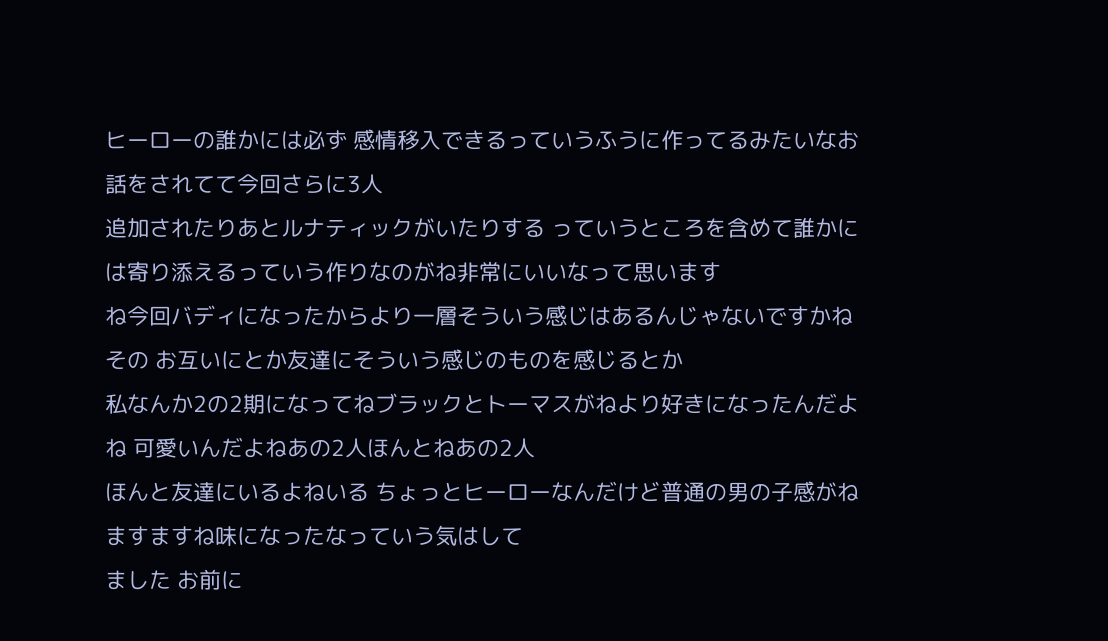ヒーローの誰かには必ず 感情移入できるっていうふうに作ってるみたいなお話をされてて今回さらに3人
追加されたりあとルナティックがいたりする っていうところを含めて誰かには寄り添えるっていう作りなのがね非常にいいなって思います
ね今回バディになったからより一層そういう感じはあるんじゃないですかねその お互いにとか友達にそういう感じのものを感じるとか
私なんか2の2期になってねブラックとトーマスがねより好きになったんだよね 可愛いんだよねあの2人ほんとねあの2人
ほんと友達にいるよねいる ちょっとヒーローなんだけど普通の男の子感がねますますね味になったなっていう気はして
ました お前に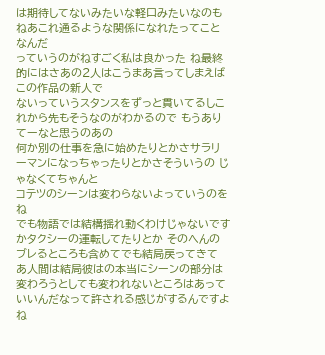は期待してないみたいな軽口みたいなのもねあこれ通るような関係になれたってことなんだ
っていうのがねすごく私は良かった ね最終的にはさあの2人はこうまあ言ってしまえばこの作品の新人で
ないっていうスタンスをずっと貫いてるしこれから先もそうなのがわかるので もうありてーなと思うのあの
何か別の仕事を急に始めたりとかさサラリーマンになっちゃったりとかさそういうの じゃなくてちゃんと
コテツのシーンは変わらないよっていうのをね
でも物語では結構揺れ動くわけじゃないですかタクシーの運転してたりとか そのへんのブレるところも含めてでも結局戻ってきて
あ人間は結局彼はの本当にシーンの部分は変わろうとしても変われないところはあって いいんだなって許される感じがするんですよね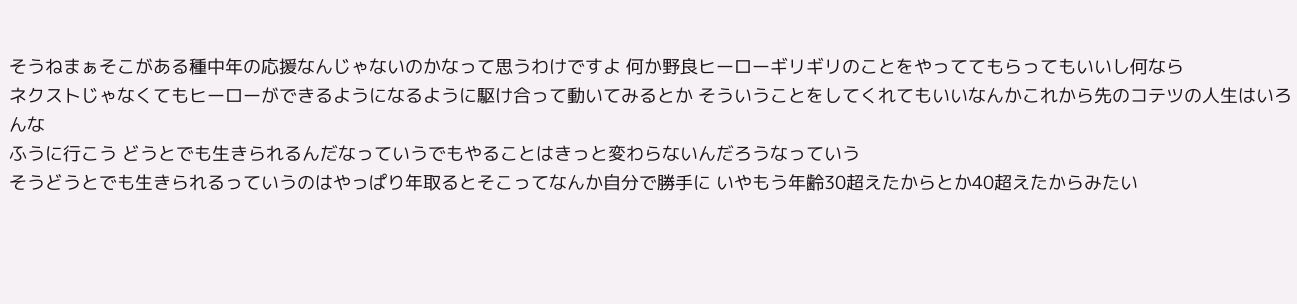そうねまぁそこがある種中年の応援なんじゃないのかなって思うわけですよ 何か野良ヒーローギリギリのことをやっててもらってもいいし何なら
ネクストじゃなくてもヒーローができるようになるように駆け合って動いてみるとか そういうことをしてくれてもいいなんかこれから先のコテツの人生はいろんな
ふうに行こう どうとでも生きられるんだなっていうでもやることはきっと変わらないんだろうなっていう
そうどうとでも生きられるっていうのはやっぱり年取るとそこってなんか自分で勝手に いやもう年齢30超えたからとか40超えたからみたい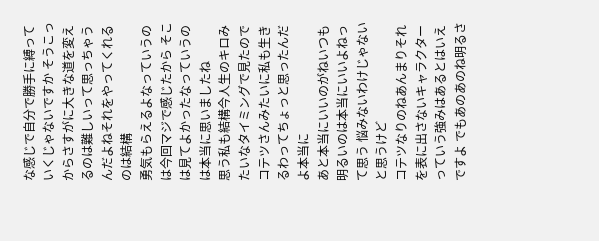な感じで自分で勝手に縛って
いくじゃないですか そうこっからさすがに大きな道を変えるのは難しいって思っちゃうんだよねそれをやってくれるのは結構
勇気もらえるよなっていうのは今回マジで感じたから そこは見てよかったなっていうのは本当に思いましたね
思う私も結構今人生のキロみたいなタイミングで見たので コテツさんみたいに私も生きるわってちょっと思ったんだよ本当に
あと本当にいいのがねいつも明るいのは本当にいいよねって思う 悩みないわけじゃないと思うけど
コテツなりのねあんまりそれを表に出さないキャラクターっていう強みはあるとはいえですよ でもあのあのね明るさ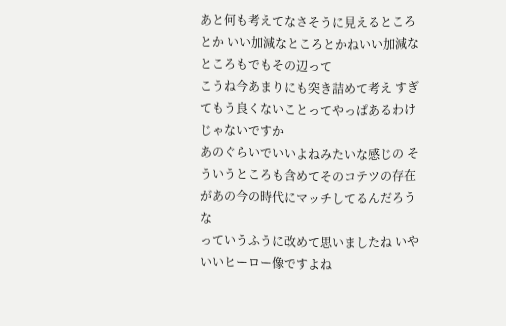あと何も考えてなさそうに見えるところとか いい加減なところとかねいい加減なところもでもその辺って
こうね今あまりにも突き詰めて考え すぎてもう良くないことってやっぱあるわけじゃないですか
あのぐらいでいいよねみたいな感じの そういうところも含めてそのコテツの存在があの今の時代にマッチしてるんだろうな
っていうふうに改めて思いましたね いやいいヒーロー像ですよね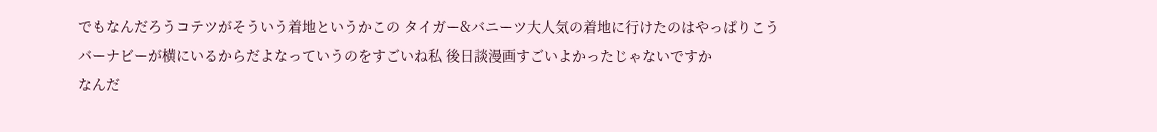でもなんだろうコテツがそういう着地というかこの タイガー&バニーツ大人気の着地に行けたのはやっぱりこう
バーナビーが横にいるからだよなっていうのをすごいね私 後日談漫画すごいよかったじゃないですか
なんだ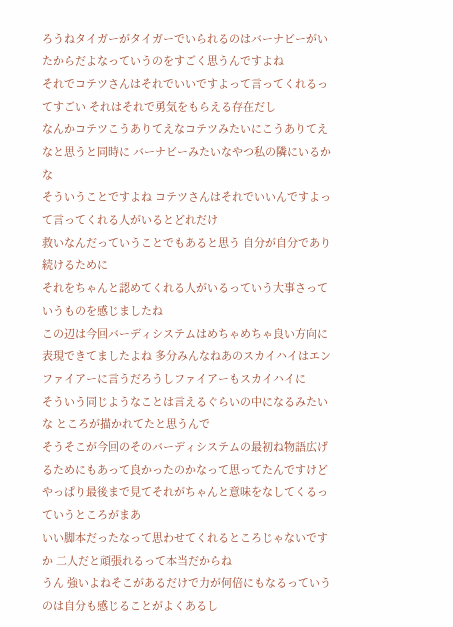ろうねタイガーがタイガーでいられるのはバーナビーがいたからだよなっていうのをすごく思うんですよね
それでコテツさんはそれでいいですよって言ってくれるってすごい それはそれで勇気をもらえる存在だし
なんかコテツこうありてえなコテツみたいにこうありてえなと思うと同時に バーナビーみたいなやつ私の隣にいるかな
そういうことですよね コテツさんはそれでいいんですよって言ってくれる人がいるとどれだけ
救いなんだっていうことでもあると思う 自分が自分であり続けるために
それをちゃんと認めてくれる人がいるっていう大事さっていうものを感じましたね
この辺は今回バーディシステムはめちゃめちゃ良い方向に表現できてましたよね 多分みんなねあのスカイハイはエンファイアーに言うだろうしファイアーもスカイハイに
そういう同じようなことは言えるぐらいの中になるみたいな ところが描かれてたと思うんで
そうそこが今回のそのバーディシステムの最初ね物語広げるためにもあって良かったのかなって思ってたんですけどやっぱり最後まで見てそれがちゃんと意味をなしてくるっていうところがまあ
いい脚本だったなって思わせてくれるところじゃないですか 二人だと頑張れるって本当だからね
うん 強いよねそこがあるだけで力が何倍にもなるっていうのは自分も感じることがよくあるし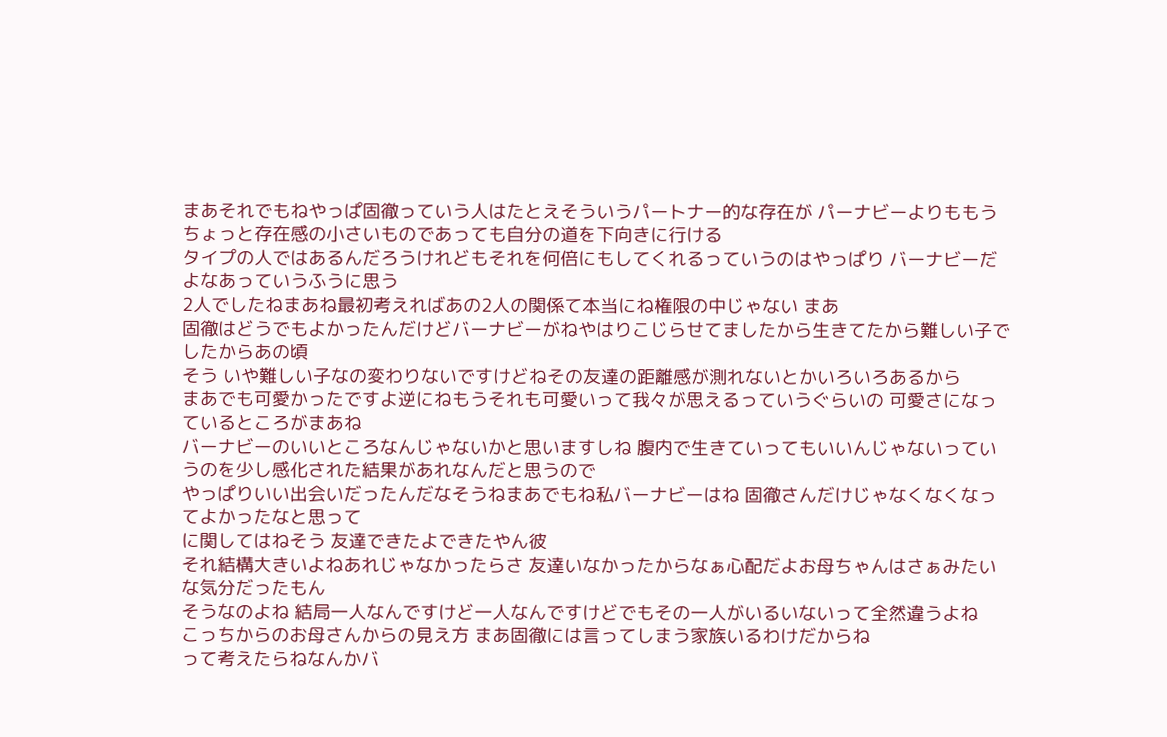まあそれでもねやっぱ固徹っていう人はたとえそういうパートナー的な存在が パーナビーよりももうちょっと存在感の小さいものであっても自分の道を下向きに行ける
タイプの人ではあるんだろうけれどもそれを何倍にもしてくれるっていうのはやっぱり バーナビーだよなあっていうふうに思う
2人でしたねまあね最初考えればあの2人の関係て本当にね権限の中じゃない まあ
固徹はどうでもよかったんだけどバーナビーがねやはりこじらせてましたから生きてたから難しい子でしたからあの頃
そう いや難しい子なの変わりないですけどねその友達の距離感が測れないとかいろいろあるから
まあでも可愛かったですよ逆にねもうそれも可愛いって我々が思えるっていうぐらいの 可愛さになっているところがまあね
バーナビーのいいところなんじゃないかと思いますしね 腹内で生きていってもいいんじゃないっていうのを少し感化された結果があれなんだと思うので
やっぱりいい出会いだったんだなそうねまあでもね私バーナビーはね 固徹さんだけじゃなくなくなってよかったなと思って
に関してはねそう 友達できたよできたやん彼
それ結構大きいよねあれじゃなかったらさ 友達いなかったからなぁ心配だよお母ちゃんはさぁみたいな気分だったもん
そうなのよね 結局一人なんですけど一人なんですけどでもその一人がいるいないって全然違うよね
こっちからのお母さんからの見え方 まあ固徹には言ってしまう家族いるわけだからね
って考えたらねなんかバ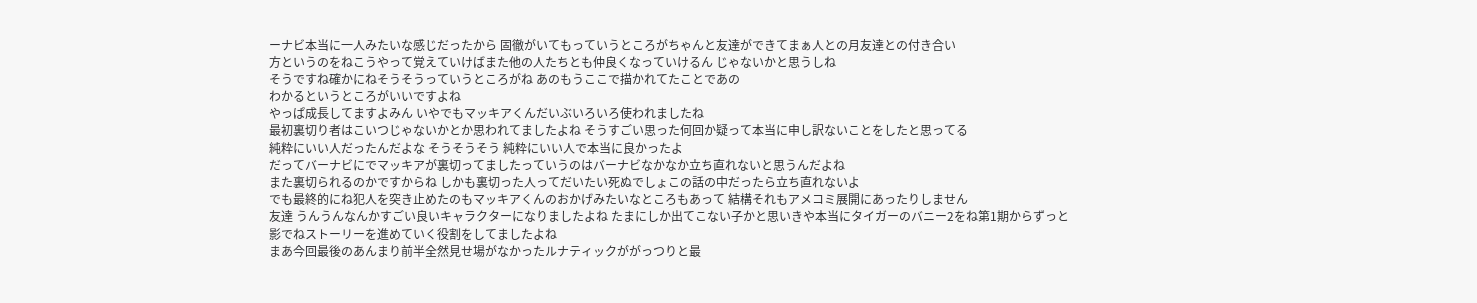ーナビ本当に一人みたいな感じだったから 固徹がいてもっていうところがちゃんと友達ができてまぁ人との月友達との付き合い
方というのをねこうやって覚えていけばまた他の人たちとも仲良くなっていけるん じゃないかと思うしね
そうですね確かにねそうそうっていうところがね あのもうここで描かれてたことであの
わかるというところがいいですよね
やっぱ成長してますよみん いやでもマッキアくんだいぶいろいろ使われましたね
最初裏切り者はこいつじゃないかとか思われてましたよね そうすごい思った何回か疑って本当に申し訳ないことをしたと思ってる
純粋にいい人だったんだよな そうそうそう 純粋にいい人で本当に良かったよ
だってバーナビにでマッキアが裏切ってましたっていうのはバーナビなかなか立ち直れないと思うんだよね
また裏切られるのかですからね しかも裏切った人ってだいたい死ぬでしょこの話の中だったら立ち直れないよ
でも最終的にね犯人を突き止めたのもマッキアくんのおかげみたいなところもあって 結構それもアメコミ展開にあったりしません
友達 うんうんなんかすごい良いキャラクターになりましたよね たまにしか出てこない子かと思いきや本当にタイガーのバニー2をね第1期からずっと
影でねストーリーを進めていく役割をしてましたよね
まあ今回最後のあんまり前半全然見せ場がなかったルナティックががっつりと最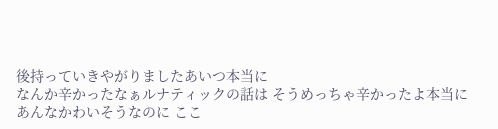後持っていきやがりましたあいつ本当に
なんか辛かったなぁルナティックの話は そうめっちゃ辛かったよ本当に
あんなかわいそうなのに ここ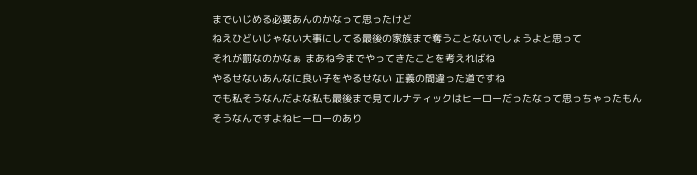までいじめる必要あんのかなって思ったけど
ねえひどいじゃない大事にしてる最後の家族まで奪うことないでしょうよと思って
それが罰なのかなぁ まあね今までやってきたことを考えればね
やるせないあんなに良い子をやるせない 正義の間違った道ですね
でも私そうなんだよな私も最後まで見てルナティックはヒーローだったなって思っちゃったもん
そうなんですよねヒーローのあり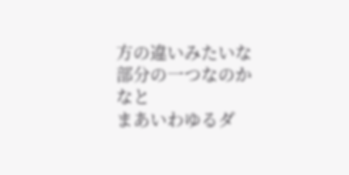方の違いみたいな部分の一つなのかなと
まあいわゆるダ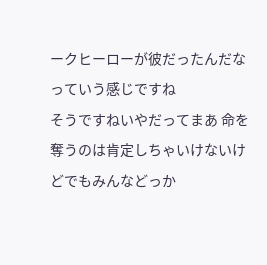ークヒーローが彼だったんだなっていう感じですね
そうですねいやだってまあ 命を奪うのは肯定しちゃいけないけどでもみんなどっか